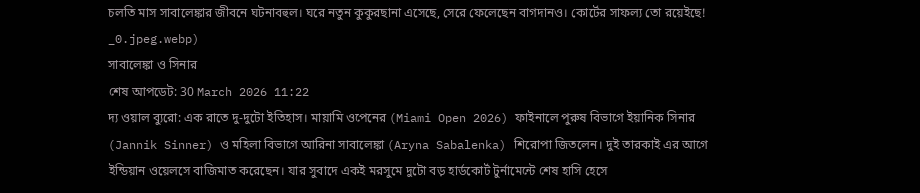চলতি মাস সাবালেঙ্কার জীবনে ঘটনাবহুল। ঘরে নতুন কুকুরছানা এসেছে, সেরে ফেলেছেন বাগদানও। কোর্টের সাফল্য তো রয়েইছে!
_0.jpeg.webp)
সাবালেঙ্কা ও সিনার
শেষ আপডেট: 30 March 2026 11:22
দ্য ওয়াল ব্যুরো: এক রাতে দু-দুটো ইতিহাস। মায়ামি ওপেনের (Miami Open 2026) ফাইনালে পুরুষ বিভাগে ইয়ানিক সিনার (Jannik Sinner) ও মহিলা বিভাগে আরিনা সাবালেঙ্কা (Aryna Sabalenka) শিরোপা জিতলেন। দুই তারকাই এর আগে ইন্ডিয়ান ওয়েলসে বাজিমাত করেছেন। যার সুবাদে একই মরসুমে দুটো বড় হার্ডকোর্ট টুর্নামেন্টে শেষ হাসি হেসে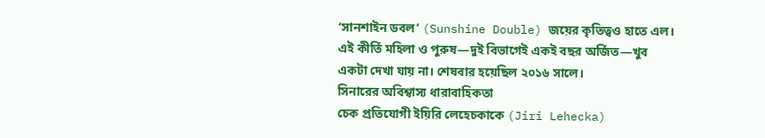‘সানশাইন ডবল’ (Sunshine Double) জয়ের কৃতিত্বও হাতে এল। এই কীর্তি মহিলা ও পুরুষ—দুই বিভাগেই একই বছর অর্জিত—খুব একটা দেখা যায় না। শেষবার হয়েছিল ২০১৬ সালে।
সিনারের অবিশ্বাস্য ধারাবাহিকতা
চেক প্রতিযোগী ইয়িরি লেহেচকাকে (Jiri Lehecka)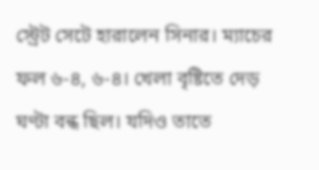স্ট্রেট সেটে হারালেন সিনার। ম্যাচের ফল ৬-৪, ৬-৪। খেলা বৃষ্টিতে দেড় ঘণ্টা বন্ধ ছিল। যদিও তাতে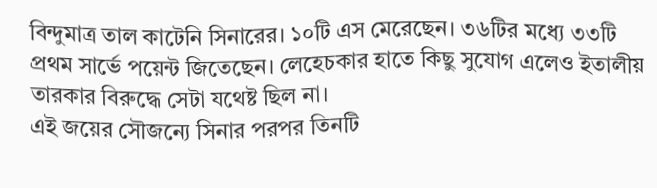বিন্দুমাত্র তাল কাটেনি সিনারের। ১০টি এস মেরেছেন। ৩৬টির মধ্যে ৩৩টি প্রথম সার্ভে পয়েন্ট জিতেছেন। লেহেচকার হাতে কিছু সুযোগ এলেও ইতালীয় তারকার বিরুদ্ধে সেটা যথেষ্ট ছিল না।
এই জয়ের সৌজন্যে সিনার পরপর তিনটি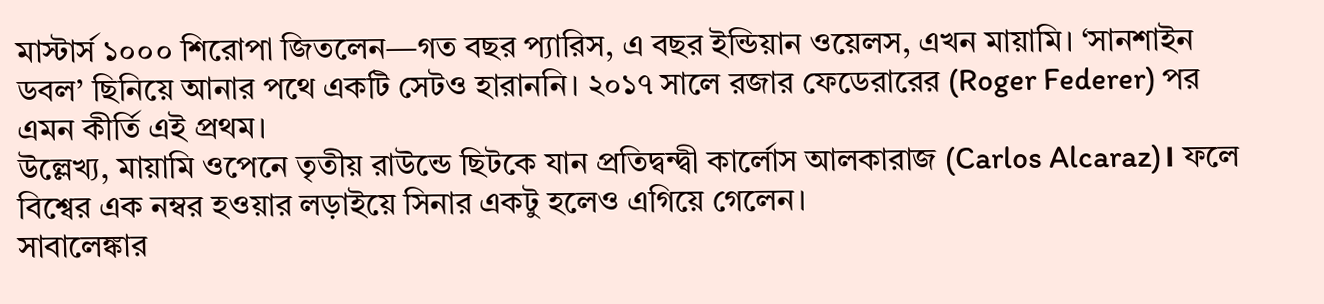মাস্টার্স ১০০০ শিরোপা জিতলেন—গত বছর প্যারিস, এ বছর ইন্ডিয়ান ওয়েলস, এখন মায়ামি। ‘সানশাইন ডবল’ ছিনিয়ে আনার পথে একটি সেটও হারাননি। ২০১৭ সালে রজার ফেডেরারের (Roger Federer) পর এমন কীর্তি এই প্রথম।
উল্লেখ্য, মায়ামি ওপেনে তৃতীয় রাউন্ডে ছিটকে যান প্রতিদ্বন্দ্বী কার্লোস আলকারাজ (Carlos Alcaraz)। ফলে বিশ্বের এক নম্বর হওয়ার লড়াইয়ে সিনার একটু হলেও এগিয়ে গেলেন।
সাবালেঙ্কার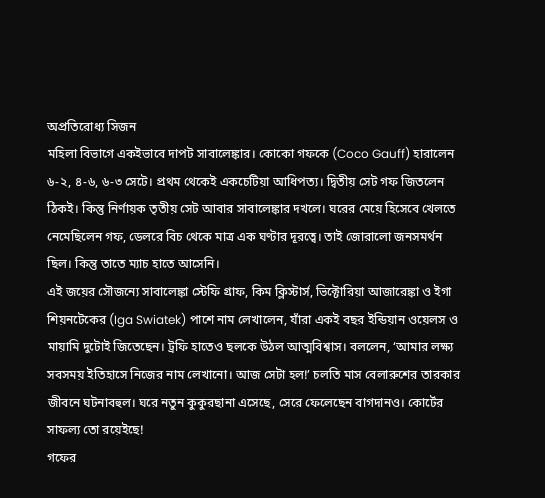অপ্রতিরোধ্য সিজন
মহিলা বিভাগে একইভাবে দাপট সাবালেঙ্কার। কোকো গফকে (Coco Gauff) হারালেন ৬-২, ৪-৬, ৬-৩ সেটে। প্রথম থেকেই একচেটিয়া আধিপত্য। দ্বিতীয় সেট গফ জিতলেন ঠিকই। কিন্তু নির্ণায়ক তৃতীয় সেট আবার সাবালেঙ্কার দখলে। ঘরের মেয়ে হিসেবে খেলতে নেমেছিলেন গফ, ডেলরে বিচ থেকে মাত্র এক ঘণ্টার দূরত্বে। তাই জোরালো জনসমর্থন ছিল। কিন্তু তাতে ম্যাচ হাতে আসেনি।
এই জয়ের সৌজন্যে সাবালেঙ্কা স্টেফি গ্রাফ, কিম ক্লিস্টার্স, ভিক্টোরিয়া আজারেঙ্কা ও ইগা শিয়নটেকের (Iga Swiatek) পাশে নাম লেখালেন, যাঁরা একই বছর ইন্ডিয়ান ওয়েলস ও মায়ামি দুটোই জিতেছেন। ট্রফি হাতেও ছলকে উঠল আত্মবিশ্বাস। বললেন, ‘আমার লক্ষ্য সবসময় ইতিহাসে নিজের নাম লেখানো। আজ সেটা হল!’ চলতি মাস বেলারুশের তারকার জীবনে ঘটনাবহুল। ঘরে নতুন কুকুরছানা এসেছে, সেরে ফেলেছেন বাগদানও। কোর্টের সাফল্য তো রয়েইছে!
গফের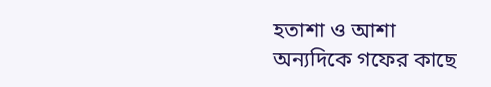হতাশা ও আশা
অন্যদিকে গফের কাছে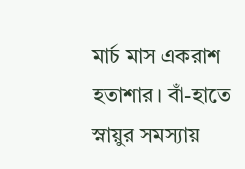মার্চ মাস একরাশ হতাশার। বাঁ-হাতে স্নায়ুর সমস্যায়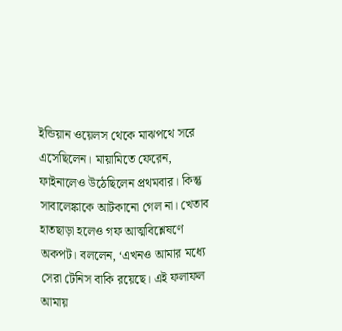ইন্ডিয়ান ওয়েলস থেকে মাঝপথে সরে এসেছিলেন। মায়ামিতে ফেরেন, ফাইনালেও উঠেছিলেন প্রথমবার। কিন্তু সাবালেঙ্কাকে আটকানো গেল না। খেতাব হাতছাড়া হলেও গফ আত্মবিশ্লেষণে অকপট। বললেন, ‘এখনও আমার মধ্যে সেরা টেনিস বাকি রয়েছে। এই ফলাফল আমায়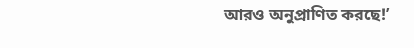আরও অনুপ্রাণিত করছে!’